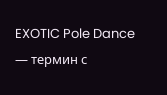EXOTIC Pole Dance — термин с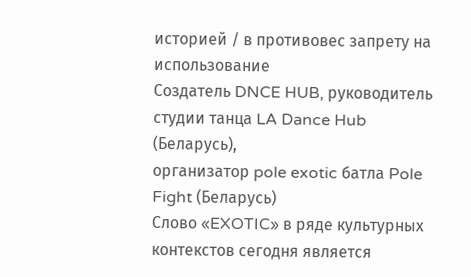историей / в противовес запрету на использование
Создатель DNCE HUB, руководитель студии танца LA Dance Hub (Беларусь),
организатор pole exotic батла Pole Fight (Беларусь)
Слово «EXOTIC» в ряде культурных контекстов сегодня является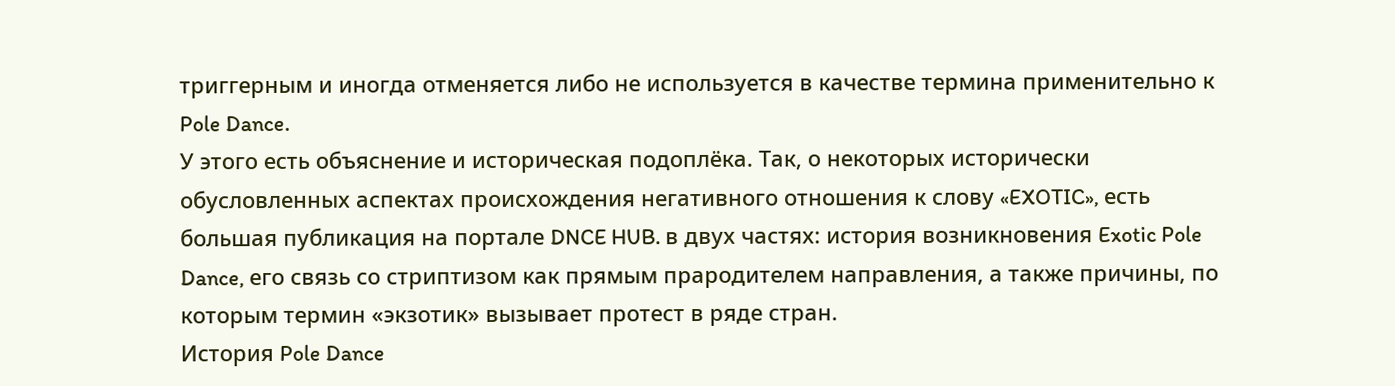триггерным и иногда отменяется либо не используется в качестве термина применительно к Pole Dance.
У этого есть объяснение и историческая подоплёка. Так, о некоторых исторически обусловленных аспектах происхождения негативного отношения к слову «EXOTIC», есть большая публикация на портале DNCE HUB. в двух частях: история возникновения Exotic Pole Dance, его связь со стриптизом как прямым прародителем направления, а также причины, по которым термин «экзотик» вызывает протест в ряде стран.
История Pole Dance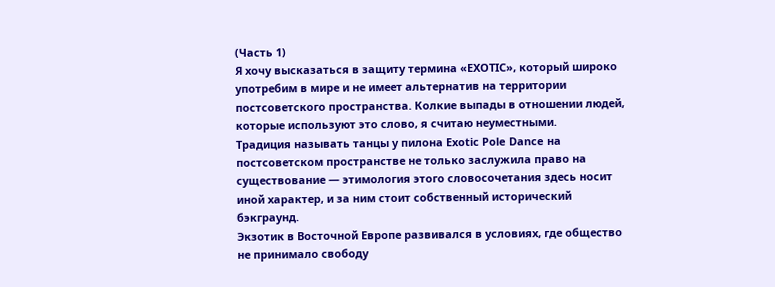(Часть 1)
Я хочу высказаться в защиту термина «EXOTIC», который широко употребим в мире и не имеет альтернатив на территории постсоветского пространства. Колкие выпады в отношении людей, которые используют это слово, я считаю неуместными.
Традиция называть танцы у пилона Exotic Pole Dance на постсоветском пространстве не только заслужила право на существование — этимология этого словосочетания здесь носит иной характер, и за ним стоит собственный исторический бэкграунд.
Экзотик в Восточной Европе развивался в условиях, где общество не принимало свободу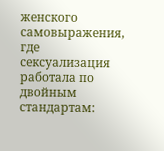женского самовыражения, где сексуализация работала по двойным стандартам: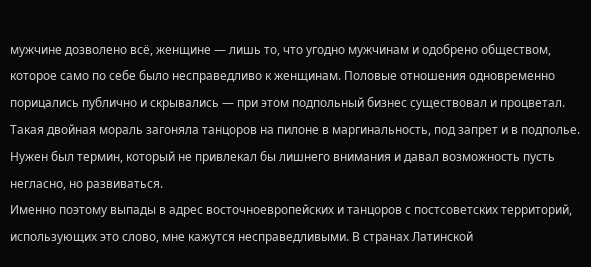мужчине дозволено всё, женщине — лишь то, что угодно мужчинам и одобрено обществом, которое само по себе было несправедливо к женщинам. Половые отношения одновременно порицались публично и скрывались — при этом подпольный бизнес существовал и процветал. Такая двойная мораль загоняла танцоров на пилоне в маргинальность, под запрет и в подполье. Нужен был термин, который не привлекал бы лишнего внимания и давал возможность пусть негласно, но развиваться.
Именно поэтому выпады в адрес восточноевропейских и танцоров с постсоветских территорий, использующих это слово, мне кажутся несправедливыми. В странах Латинской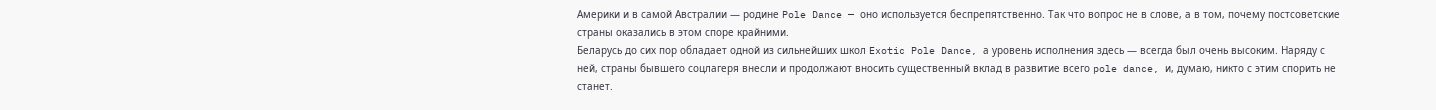Америки и в самой Австралии — родине Pole Dance — оно используется беспрепятственно. Так что вопрос не в слове, а в том, почему постсоветские страны оказались в этом споре крайними.
Беларусь до сих пор обладает одной из сильнейших школ Exotic Pole Dance, а уровень исполнения здесь — всегда был очень высоким. Наряду с ней, страны бывшего соцлагеря внесли и продолжают вносить существенный вклад в развитие всего pole dance, и, думаю, никто с этим спорить не станет.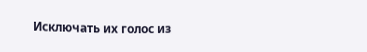Исключать их голос из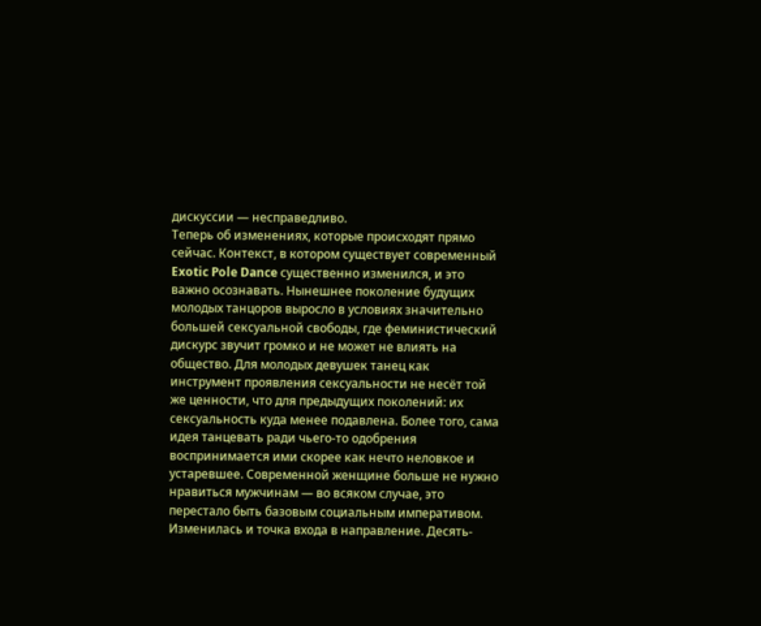дискуссии — несправедливо.
Теперь об изменениях, которые происходят прямо сейчас. Контекст, в котором существует современный Exotic Pole Dance существенно изменился, и это важно осознавать. Нынешнее поколение будущих молодых танцоров выросло в условиях значительно большей сексуальной свободы, где феминистический дискурс звучит громко и не может не влиять на общество. Для молодых девушек танец как инструмент проявления сексуальности не несёт той же ценности, что для предыдущих поколений: их сексуальность куда менее подавлена. Более того, сама идея танцевать ради чьего-то одобрения воспринимается ими скорее как нечто неловкое и устаревшее. Современной женщине больше не нужно нравиться мужчинам — во всяком случае, это перестало быть базовым социальным императивом.
Изменилась и точка входа в направление. Десять-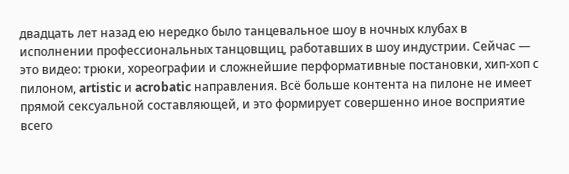двадцать лет назад ею нередко было танцевальное шоу в ночных клубах в исполнении профессиональных танцовщиц, работавших в шоу индустрии. Сейчас — это видео: трюки, хореографии и сложнейшие перформативные постановки, хип-хоп с пилоном, artistic и acrobatic направления. Всё больше контента на пилоне не имеет прямой сексуальной составляющей, и это формирует совершенно иное восприятие всего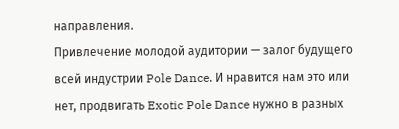направления.
Привлечение молодой аудитории — залог будущего всей индустрии Pole Dance. И нравится нам это или нет, продвигать Exotic Pole Dance нужно в разных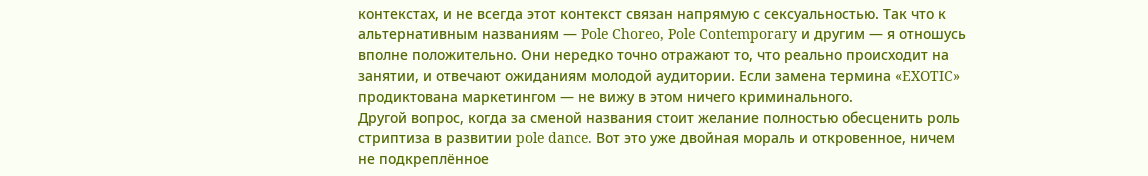контекстах, и не всегда этот контекст связан напрямую с сексуальностью. Так что к альтернативным названиям — Pole Choreo, Pole Contemporary и другим — я отношусь вполне положительно. Они нередко точно отражают то, что реально происходит на занятии, и отвечают ожиданиям молодой аудитории. Если замена термина «EXOTIC» продиктована маркетингом — не вижу в этом ничего криминального.
Другой вопрос, когда за сменой названия стоит желание полностью обесценить роль стриптиза в развитии pole dance. Вот это уже двойная мораль и откровенное, ничем не подкреплённое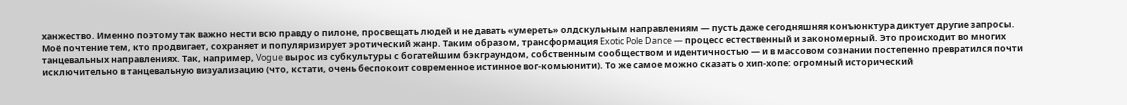ханжество. Именно поэтому так важно нести всю правду о пилоне, просвещать людей и не давать «умереть» олдскульным направлениям — пусть даже сегодняшняя конъюнктура диктует другие запросы.
Моё почтение тем, кто продвигает, сохраняет и популяризирует эротический жанр. Таким образом, трансформация Exotic Pole Dance — процесс естественный и закономерный. Это происходит во многих танцевальных направлениях. Так, например, Vogue вырос из субкультуры с богатейшим бэкграундом, собственным сообществом и идентичностью — и в массовом сознании постепенно превратился почти исключительно в танцевальную визуализацию (что, кстати, очень беспокоит современное истинное вог-комьюнити). То же самое можно сказать о хип-хопе: огромный исторический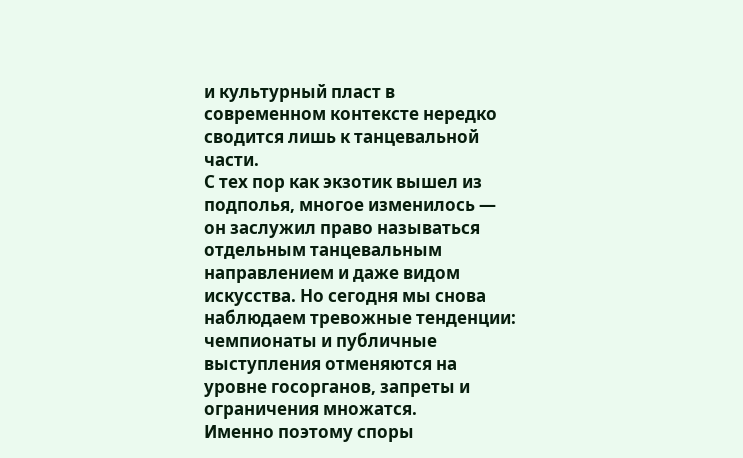и культурный пласт в современном контексте нередко сводится лишь к танцевальной части.
С тех пор как экзотик вышел из подполья, многое изменилось — он заслужил право называться отдельным танцевальным направлением и даже видом искусства. Но сегодня мы снова наблюдаем тревожные тенденции: чемпионаты и публичные выступления отменяются на уровне госорганов, запреты и ограничения множатся.
Именно поэтому споры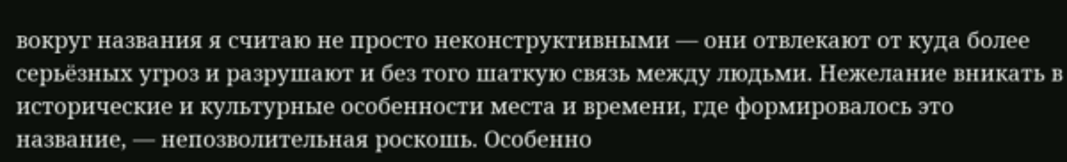вокруг названия я считаю не просто неконструктивными — они отвлекают от куда более серьёзных угроз и разрушают и без того шаткую связь между людьми. Нежелание вникать в исторические и культурные особенности места и времени, где формировалось это название, — непозволительная роскошь. Особенно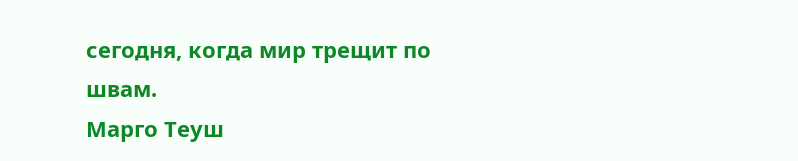сегодня, когда мир трещит по швам.
Марго Теуш